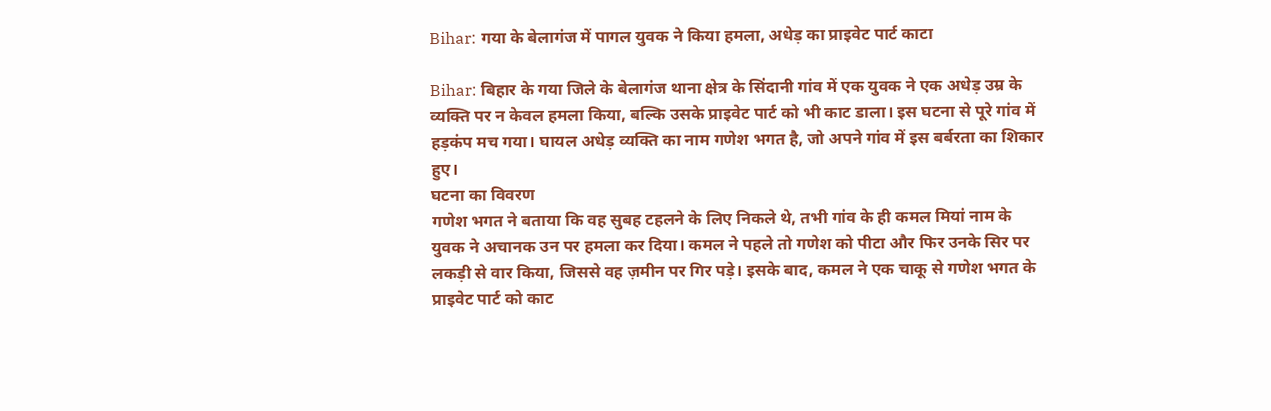Bihar: गया के बेलागंज में पागल युवक ने किया हमला, अधेड़ का प्राइवेट पार्ट काटा

Bihar: बिहार के गया जिले के बेलागंज थाना क्षेत्र के सिंदानी गांव में एक युवक ने एक अधेड़ उम्र के व्यक्ति पर न केवल हमला किया, बल्कि उसके प्राइवेट पार्ट को भी काट डाला। इस घटना से पूरे गांव में हड़कंप मच गया। घायल अधेड़ व्यक्ति का नाम गणेश भगत है, जो अपने गांव में इस बर्बरता का शिकार हुए।
घटना का विवरण
गणेश भगत ने बताया कि वह सुबह टहलने के लिए निकले थे, तभी गांव के ही कमल मियां नाम के युवक ने अचानक उन पर हमला कर दिया। कमल ने पहले तो गणेश को पीटा और फिर उनके सिर पर लकड़ी से वार किया, जिससे वह ज़मीन पर गिर पड़े। इसके बाद, कमल ने एक चाकू से गणेश भगत के प्राइवेट पार्ट को काट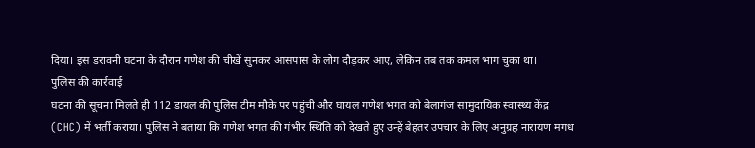दिया। इस डरावनी घटना के दौरान गणेश की चीखें सुनकर आसपास के लोग दौड़कर आए, लेकिन तब तक कमल भाग चुका था।
पुलिस की कार्रवाई
घटना की सूचना मिलते ही 112 डायल की पुलिस टीम मौके पर पहुंची और घायल गणेश भगत को बेलागंज सामुदायिक स्वास्थ्य केंद्र (CHC) में भर्ती कराया। पुलिस ने बताया कि गणेश भगत की गंभीर स्थिति को देखते हुए उन्हें बेहतर उपचार के लिए अनुग्रह नारायण मगध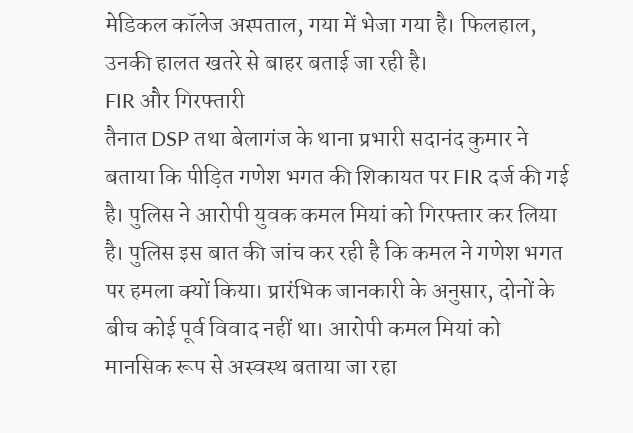मेडिकल कॉलेज अस्पताल, गया में भेजा गया है। फिलहाल, उनकी हालत खतरे से बाहर बताई जा रही है।
FIR और गिरफ्तारी
तैनात DSP तथा बेलागंज के थाना प्रभारी सदानंद कुमार ने बताया कि पीड़ित गणेश भगत की शिकायत पर FIR दर्ज की गई है। पुलिस ने आरोपी युवक कमल मियां को गिरफ्तार कर लिया है। पुलिस इस बात की जांच कर रही है कि कमल ने गणेश भगत पर हमला क्यों किया। प्रारंभिक जानकारी के अनुसार, दोनों के बीच कोई पूर्व विवाद नहीं था। आरोपी कमल मियां को मानसिक रूप से अस्वस्थ बताया जा रहा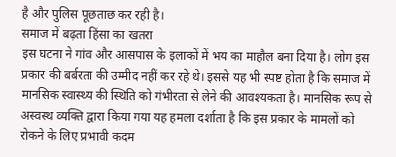है और पुलिस पूछताछ कर रही है।
समाज में बढ़ता हिंसा का खतरा
इस घटना ने गांव और आसपास के इलाकों में भय का माहौल बना दिया है। लोग इस प्रकार की बर्बरता की उम्मीद नहीं कर रहे थे। इससे यह भी स्पष्ट होता है कि समाज में मानसिक स्वास्थ्य की स्थिति को गंभीरता से लेने की आवश्यकता है। मानसिक रूप से अस्वस्थ व्यक्ति द्वारा किया गया यह हमला दर्शाता है कि इस प्रकार के मामलों को रोकने के लिए प्रभावी कदम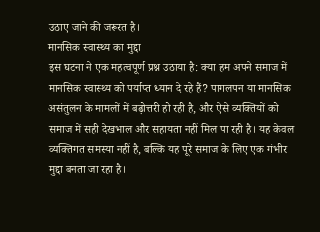उठाए जाने की जरूरत है।
मानसिक स्वास्थ्य का मुद्दा
इस घटना ने एक महत्वपूर्ण प्रश्न उठाया है: क्या हम अपने समाज में मानसिक स्वास्थ्य को पर्याप्त ध्यान दे रहे हैं? पागलपन या मानसिक असंतुलन के मामलों में बढ़ोत्तरी हो रही है, और ऐसे व्यक्तियों को समाज में सही देखभाल और सहायता नहीं मिल पा रही है। यह केवल व्यक्तिगत समस्या नहीं है, बल्कि यह पूरे समाज के लिए एक गंभीर मुद्दा बनता जा रहा है।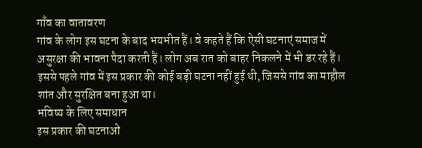गाँव का वातावरण
गांव के लोग इस घटना के बाद भयभीत हैं। वे कहते हैं कि ऐसी घटनाएं समाज में असुरक्षा की भावना पैदा करती हैं। लोग अब रात को बाहर निकलने में भी डर रहे हैं। इससे पहले गांव में इस प्रकार की कोई बड़ी घटना नहीं हुई थी, जिससे गांव का माहौल शांत और सुरक्षित बना हुआ था।
भविष्य के लिए समाधान
इस प्रकार की घटनाओं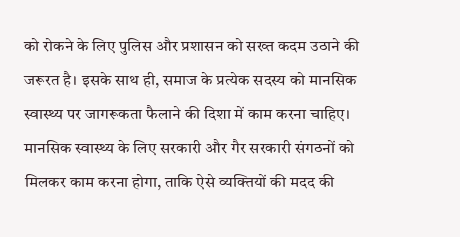को रोकने के लिए पुलिस और प्रशासन को सख्त कदम उठाने की जरूरत है। इसके साथ ही, समाज के प्रत्येक सदस्य को मानसिक स्वास्थ्य पर जागरूकता फैलाने की दिशा में काम करना चाहिए। मानसिक स्वास्थ्य के लिए सरकारी और गैर सरकारी संगठनों को मिलकर काम करना होगा, ताकि ऐसे व्यक्तियों की मदद की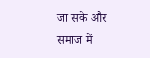जा सके और समाज में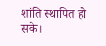शांति स्थापित हो सके।